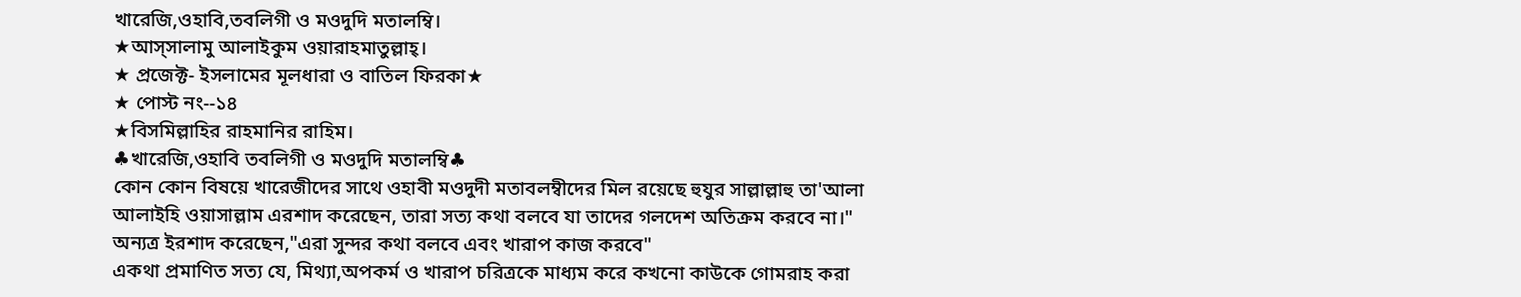খারেজি,ওহাবি,তবলিগী ও মওদুদি মতালম্বি।
★আস্সালামু আলাইকুম ওয়ারাহমাতুল্লাহ্।
★ প্রজেক্ট- ইসলামের মূলধারা ও বাতিল ফিরকা★
★ পোস্ট নং--১৪
★বিসমিল্লাহির রাহমানির রাহিম।
♣খারেজি,ওহাবি তবলিগী ও মওদুদি মতালম্বি♣
কোন কোন বিষয়ে খারেজীদের সাথে ওহাবী মওদুদী মতাবলম্বীদের মিল রয়েছে হুযুর সাল্লাল্লাহু তা'আলা আলাইহি ওয়াসাল্লাম এরশাদ করেছেন, তারা সত্য কথা বলবে যা তাদের গলদেশ অতিক্রম করবে না।" অন্যত্র ইরশাদ করেছেন,"এরা সুন্দর কথা বলবে এবং খারাপ কাজ করবে"
একথা প্রমাণিত সত্য যে, মিথ্যা,অপকর্ম ও খারাপ চরিত্রকে মাধ্যম করে কখনো কাউকে গোমরাহ করা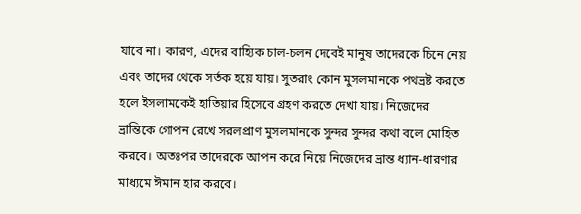যাবে না। কারণ, এদের বাহ্যিক চাল-চলন দেবেই মানুষ তাদেরকে চিনে নেয় এবং তাদের থেকে সর্তক হয়ে যায়। সুতরাং কোন মুসলমানকে পথভ্রষ্ট করতে হলে ইসলামকেই হাতিয়ার হিসেবে গ্রহণ করতে দেখা যায়। নিজেদের ভ্রান্তিকে গোপন রেখে সরলপ্রাণ মুসলমানকে সুন্দর সুন্দর কথা বলে মোহিত করবে। অতঃপর তাদেরকে আপন করে নিয়ে নিজেদের ভ্রান্ত ধ্যান-ধারণার মাধ্যমে ঈমান হার করবে।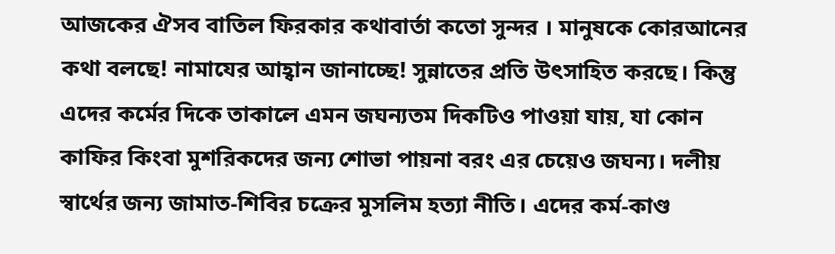আজকের ঐসব বাতিল ফিরকার কথাবাৰ্তা কতো সুন্দর । মানুষকে কোরআনের কথা বলছে! নামাযের আহ্বান জানাচ্ছে! সুন্নাতের প্রতি উৎসাহিত করছে। কিন্তু এদের কর্মের দিকে তাকালে এমন জঘন্যতম দিকটিও পাওয়া যায়, যা কোন কাফির কিংবা মুশরিকদের জন্য শোভা পায়না বরং এর চেয়েও জঘন্য। দলীয় স্বার্থের জন্য জামাত-শিবির চক্রের মুসলিম হত্যা নীতি। এদের কর্ম-কাণ্ড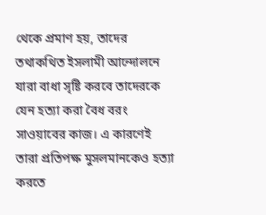থেকে প্রমাণ হয়, তাদের তথাকথিত ইসলামী আন্দোলনে যারা বাধা সৃষ্টি করবে তাদেরকে যেন হত্যা করা বৈধ বরং সাওয়াবের কাজ। এ কারণেই তারা প্রতিপক্ষ মুসলমানকেও হত্যা করতে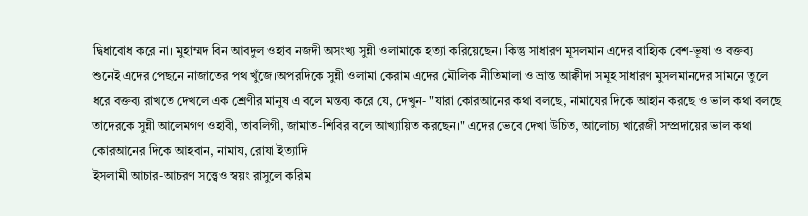দ্বিধাবোধ করে না। মুহাম্মদ বিন আবদুল ওহাব নজদী অসংখ্য সুন্নী ওলামাকে হত্যা করিয়েছেন। কিন্তু সাধারণ মূসলমান এদের বাহ্যিক বেশ-ভূষা ও বক্তব্য শুনেই এদের পেছনে নাজাতের পথ খুঁজে।অপরদিকে সুন্নী ওলামা কেরাম এদের মৌলিক নীতিমালা ও ভ্রান্ত আক্বীদা সমূহ সাধারণ মুসলমানদের সামনে তুলে ধরে বক্তব্য রাখতে দেখলে এক শ্রেণীর মানুষ এ বলে মন্তব্য করে যে, দেখুন- "যারা কোরআনের কথা বলছে, নামাযের দিকে আহান করছে ও ভাল কথা বলছে তাদেরকে সুন্নী আলেমগণ ওহাবী, তাবলিগী, জামাত-শিবির বলে আখ্যায়িত করছেন।" এদের ভেবে দেখা উচিত, আলোচ্য খারেজী সম্প্রদায়ের ভাল কথা কোরআনের দিকে আহবান, নামায, রোযা ইত্যাদি
ইসলামী আচার-আচরণ সত্ত্বেও স্বয়ং রাসুলে করিম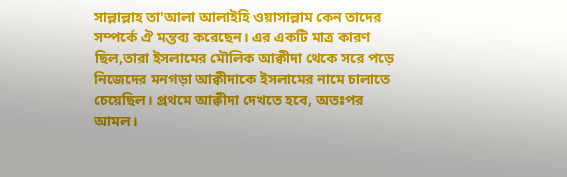সাল্লাল্লাহ তা'আলা আলাইহি ওয়াসাল্লাম কেন তাদের সম্পর্কে ঐ মন্তব্য করেছেন। এর একটি মাত্র কারণ ছিল,তারা ইসলামের মৌলিক আক্বীদা থেকে সরে পড়ে নিজেদের মনগড়া আক্বীদাকে ইসলামের নামে চালাতে চেয়েছিল। প্রথমে আক্বীদা দেখতে হবে, অতঃপর আমল।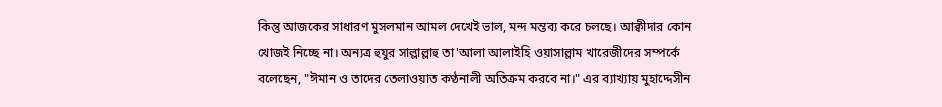কিন্তু আজকের সাধারণ মুসলমান আমল দেখেই ভাল, মন্দ মন্তব্য করে চলছে। আক্বীদার কোন খোজই নিচ্ছে না। অন্যত্র হুযুর সাল্লাল্লাহু তা'আলা আলাইহি ওয়াসাল্লাম খারেজীদের সম্পর্কে বলেছেন, "ঈমান ও তাদের তেলাওয়াত কণ্ঠনালী অতিক্রম করবে না।" এর ব্যাখ্যায় মুহাদ্দেসীন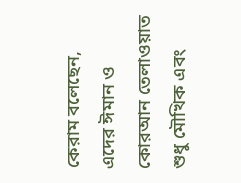কেরাম বলেছেন, এদের ঈমান ও কোরআন তেলাওয়াত শুধু মৌখিক এবং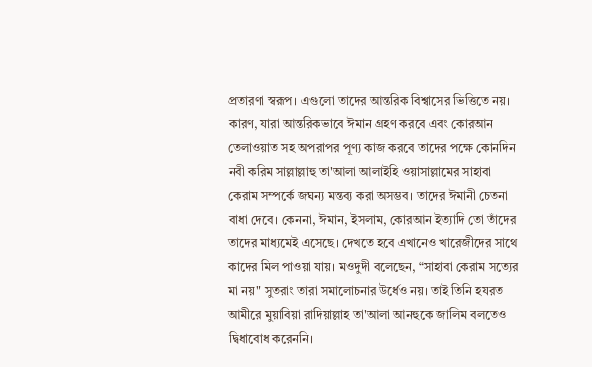প্রতারণা স্বরূপ। এগুলো তাদের আন্তরিক বিশ্বাসের ভিত্তিতে নয়। কারণ, যারা আন্তরিকভাবে ঈমান গ্রহণ করবে এবং কোরআন তেলাওয়াত সহ অপরাপর পূণ্য কাজ করবে তাদের পক্ষে কোনদিন নবী করিম সাল্লাল্লাহু তা'আলা আলাইহি ওয়াসাল্লামের সাহাবা কেরাম সম্পর্কে জঘন্য মন্তব্য করা অসম্ভব। তাদের ঈমানী চেতনা বাধা দেবে। কেননা, ঈমান, ইসলাম, কোরআন ইত্যাদি তো তাঁদের তাদের মাধ্যমেই এসেছে। দেখতে হবে এখানেও খারেজীদের সাথে কাদের মিল পাওয়া যায়। মওদুদী বলেছেন, “সাহাবা কেরাম সত্যের মা নয়" সুতরাং তারা সমালোচনার উর্ধেও নয়। তাই তিনি হযরত আমীরে মুয়াবিয়া রাদিয়াল্লাহ তা'আলা আনহুকে জালিম বলতেও দ্বিধাবোধ করেননি।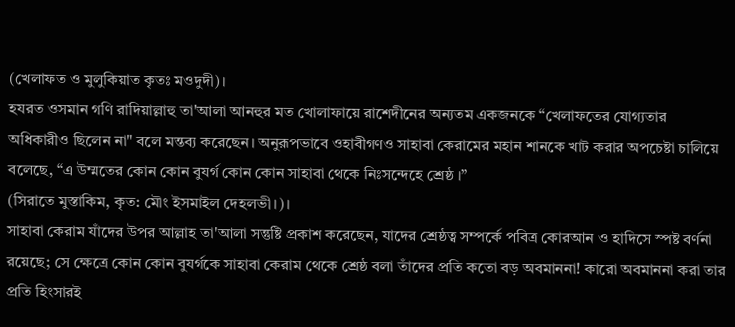(খেলাফত ও মুলুকিয়াত কৃতঃ মওদুদী)।
হযরত ওসমান গণি রাদিয়াল্লাহু তা'আলা আনহুর মত খোলাফায়ে রাশেদীনের অন্যতম একজনকে “খেলাফতের যোগ্যতার অধিকারীও ছিলেন না" বলে মন্তব্য করেছেন। অনুরূপভাবে ওহাবীগণও সাহাবা কেরামের মহান শানকে খাট করার অপচেষ্টা চালিয়ে বলেছে, “এ উম্মতের কোন কোন বুযর্গ কোন কোন সাহাবা থেকে নিঃসন্দেহে শ্ৰেষ্ঠ ।”
(সিরাতে মুস্তাকিম, কৃত: মৌং ইসমাইল দেহলভী।)।
সাহাবা কেরাম যাঁদের উপর আল্লাহ তা'আলা সন্তুষ্টি প্রকাশ করেছেন, যাদের শ্রেষ্ঠত্ব সম্পর্কে পবিত্র কোরআন ও হাদিসে স্পষ্ট বর্ণনা রয়েছে; সে ক্ষেত্রে কোন কোন বুযর্গকে সাহাবা কেরাম থেকে শ্ৰেষ্ঠ বলা তাঁদের প্রতি কতো বড় অবমাননা! কারো অবমাননা করা তার প্রতি হিংসারই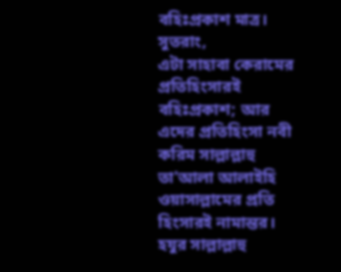বহিঃপ্রকাশ মাত্র। সুতরাং,
এটা সাহাবা কেরামের প্রতিহিংসারই বহিঃপ্রকাশ; আর এদের প্রতিহিংসা নবী করিম সাল্লাল্লাহু তা'আলা আলাইহি ওয়াসাল্লামের প্রতি হিংসারই নামান্তর। হযুর সাল্লাল্লাহু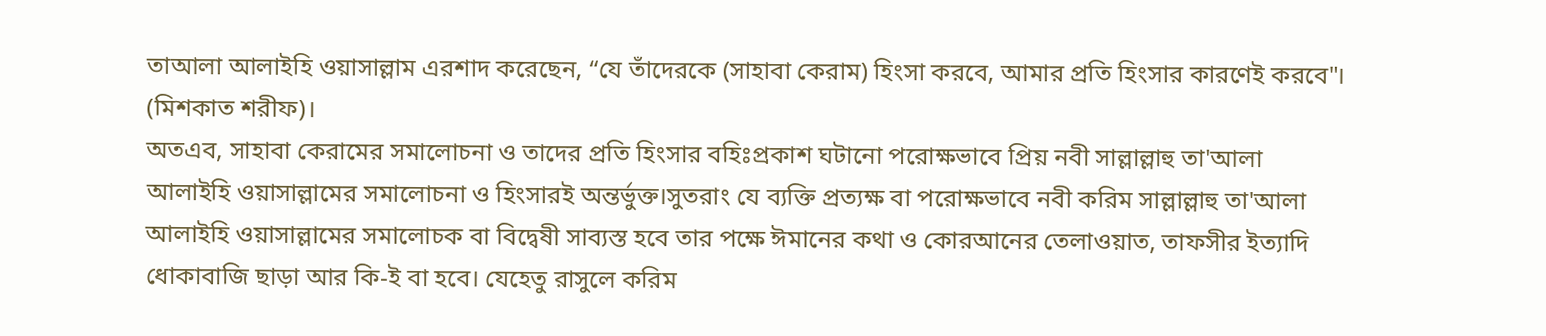তাআলা আলাইহি ওয়াসাল্লাম এরশাদ করেছেন, “যে তাঁদেরকে (সাহাবা কেরাম) হিংসা করবে, আমার প্রতি হিংসার কারণেই করবে"। (মিশকাত শরীফ)।
অতএব, সাহাবা কেরামের সমালোচনা ও তাদের প্রতি হিংসার বহিঃপ্রকাশ ঘটানো পরোক্ষভাবে প্রিয় নবী সাল্লাল্লাহু তা'আলা আলাইহি ওয়াসাল্লামের সমালোচনা ও হিংসারই অন্তর্ভুক্ত।সুতরাং যে ব্যক্তি প্রত্যক্ষ বা পরোক্ষভাবে নবী করিম সাল্লাল্লাহু তা'আলা আলাইহি ওয়াসাল্লামের সমালোচক বা বিদ্বেষী সাব্যস্ত হবে তার পক্ষে ঈমানের কথা ও কোরআনের তেলাওয়াত, তাফসীর ইত্যাদি ধোকাবাজি ছাড়া আর কি-ই বা হবে। যেহেতু রাসুলে করিম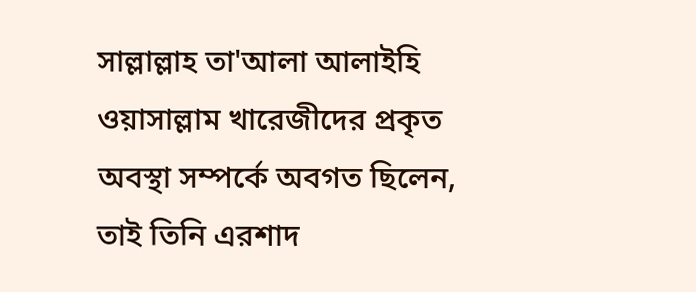সাল্লাল্লাহ তা'আলা আলাইহি ওয়াসাল্লাম খারেজীদের প্রকৃত অবস্থা সম্পর্কে অবগত ছিলেন, তাই তিনি এরশাদ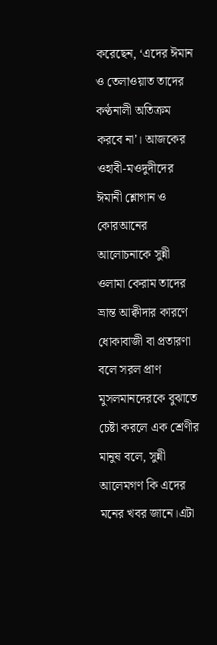করেছেন, ‘এদের ঈমান ও তেলাওয়াত তাদের কণ্ঠনালী অতিক্রম করবে না’। আজকের ওহাবী-মওদুদীদের ঈমানী শ্লোগান ও কোরআনের আলোচনাকে সুন্নী ওলামা কেরাম তাদের ভ্রান্ত আক্বীদার কারণে ধোকাবাজী বা প্রতারণা বলে সরল প্ৰাণ মুসলমানদেরকে বুঝাতে চেষ্টা করলে এক শ্রেণীর মানুষ বলে, সুন্নী আলেমগণ কি এদের মনের খবর জানে।এটা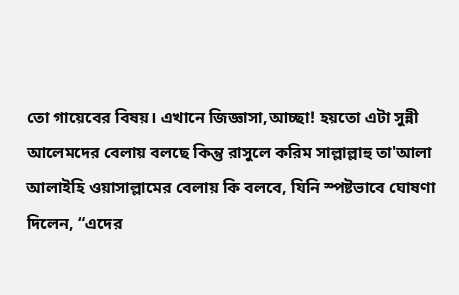তো গায়েবের বিষয়। এখানে জিজ্ঞাসা,আচ্ছা! হয়তো এটা সুন্নী আলেমদের বেলায় বলছে কিন্তু রাসুলে করিম সাল্লাল্লাহু তা'আলা আলাইহি ওয়াসাল্লামের বেলায় কি বলবে, যিনি স্পষ্টভাবে ঘোষণা দিলেন, “এদের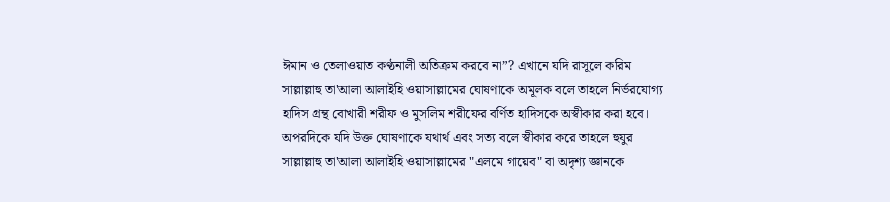ঈমান ও তেলাওয়াত কণ্ঠনালী অতিক্রম করবে না”? এখানে যদি রাসূলে করিম সাল্লাল্লাহু তা'আলা আলাইহি ওয়াসাল্লামের ঘোষণাকে অমূলক বলে তাহলে নির্ভরযোগ্য হাদিস গ্রন্থ বোখারী শরীফ ও মুসলিম শরীফের বর্ণিত হাদিসকে অস্বীকার করা হবে। অপরদিকে যদি উক্ত ঘোষণাকে যথার্থ এবং সত্য বলে স্বীকার করে তাহলে হুযুর সাল্লাল্লাহু তা'আলা আলাইহি ওয়াসাল্লামের "এলমে গায়েব" বা অদৃশ্য জ্ঞানকে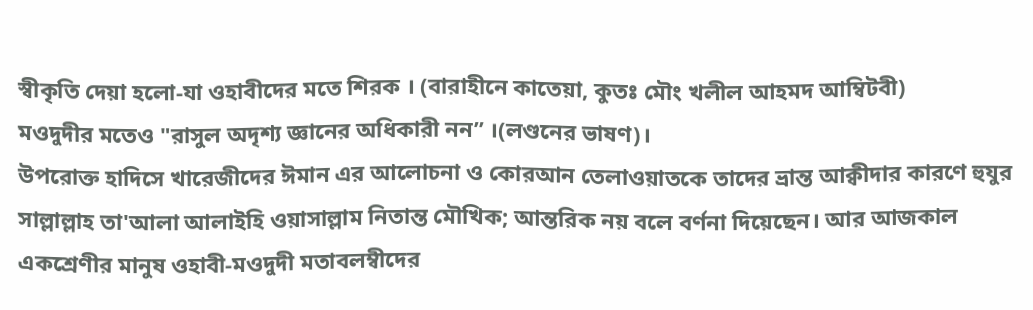স্বীকৃতি দেয়া হলো-যা ওহাবীদের মতে শিরক । (বারাহীনে কাতেয়া, কুতঃ মৌং খলীল আহমদ আম্বিটবী)
মওদুদীর মতেও "রাসুল অদৃশ্য জ্ঞানের অধিকারী নন” ।(লণ্ডনের ভাষণ)।
উপরোক্ত হাদিসে খারেজীদের ঈমান এর আলোচনা ও কোরআন তেলাওয়াতকে তাদের ভ্রান্ত আক্বীদার কারণে হুযুর সাল্লাল্লাহ তা'আলা আলাইহি ওয়াসাল্লাম নিতান্ত মৌখিক; আন্তরিক নয় বলে বর্ণনা দিয়েছেন। আর আজকাল একশ্রেণীর মানুষ ওহাবী-মওদুদী মতাবলম্বীদের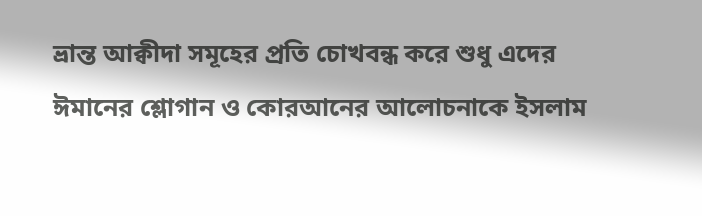ভ্রান্ত আক্বীদা সমূহের প্রতি চোখবন্ধ করে শুধু এদের ঈমানের শ্লোগান ও কোরআনের আলোচনাকে ইসলাম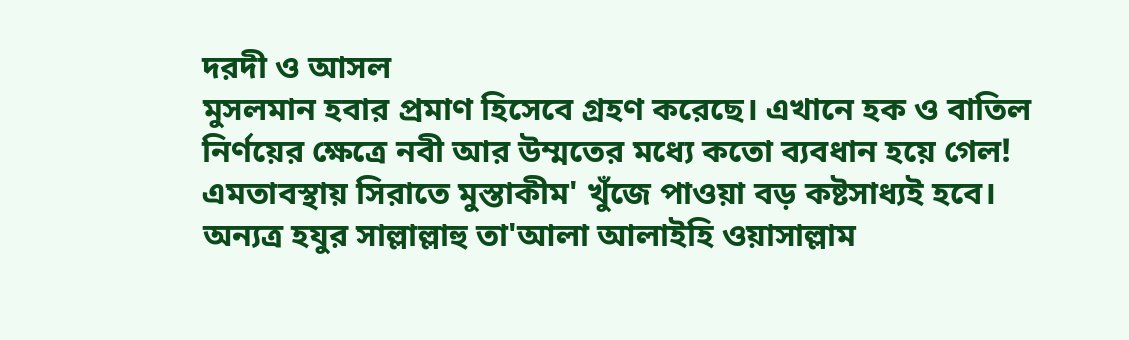দরদী ও আসল
মুসলমান হবার প্রমাণ হিসেবে গ্রহণ করেছে। এখানে হক ও বাতিল নির্ণয়ের ক্ষেত্রে নবী আর উম্মতের মধ্যে কতো ব্যবধান হয়ে গেল! এমতাবস্থায় সিরাতে মুস্তাকীম' খুঁজে পাওয়া বড় কষ্টসাধ্যই হবে। অন্যত্র হযুর সাল্লাল্লাহু তা'আলা আলাইহি ওয়াসাল্লাম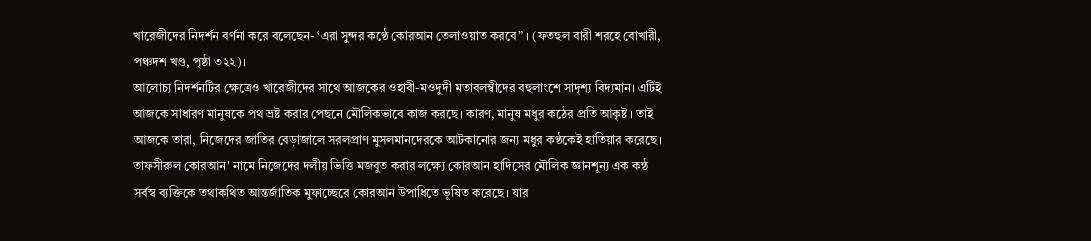খারেজীদের নিদর্শন বর্ণনা করে বলেছেন- ‘এরা সুন্দর কণ্ঠে কোরআন তেলাওয়াত করবে” । (ফতহুল বারী শরহে বোখারী, পঞ্চদশ খণ্ড, পৃষ্ঠা ৩২২)।
আলোচ্য নিদর্শনটির ক্ষেত্রেও খারেজীদের সাথে আজকের ওহাবী-মওদুদী মতাবলম্বীদের বহুলাংশে সাদৃশ্য বিদ্যমান। এটিই আজকে সাধারণ মানুষকে পথ ভ্রষ্ট করার পেছনে মৌলিকভাবে কাজ করছে। কারণ, মানুষ মধুর কঠের প্রতি আকৃষ্ট । তাই আজকে তারা, নিজেদের জাতির বেড়াজালে সরলপ্রাণ মুসলমানদেরকে আটকানোর জন্য মধুর কণ্ঠকেই হাতিয়ার করেছে। তাফসীরুল কোরআন' নামে নিজেদের দলীয় ভিত্তি মজবুত করার লক্ষ্যে কোরআন হাদিসের মৌলিক জ্ঞানশূন্য এক কন্ঠ সর্বস্ব ব্যক্তিকে তথাকথিত আন্তর্জাতিক মুফাচ্ছেরে কোরআন উপাধিতে ভূষিত করেছে। যার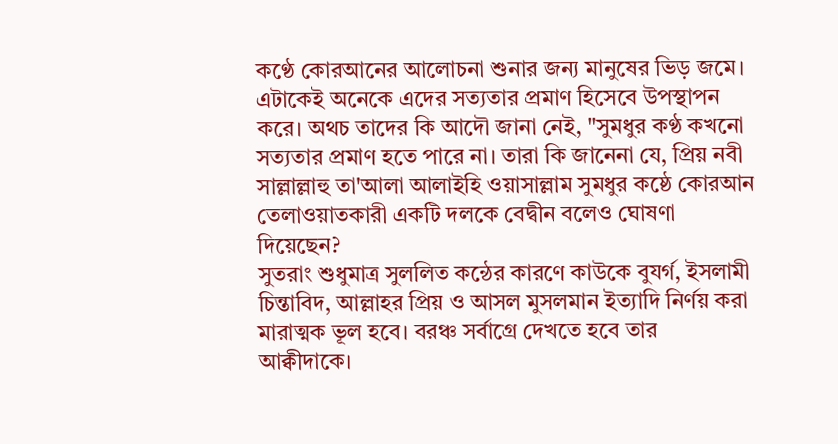কণ্ঠে কোরআনের আলোচনা শুনার জন্য মানুষের ভিড় জমে। এটাকেই অনেকে এদের সত্যতার প্রমাণ হিসেবে উপস্থাপন করে। অথচ তাদের কি আদৌ জানা নেই, "সুমধুর কণ্ঠ কখনো সত্যতার প্রমাণ হতে পারে না। তারা কি জানেনা যে, প্রিয় নবী সাল্লাল্লাহু তা'আলা আলাইহি ওয়াসাল্লাম সুমধুর কষ্ঠে কোরআন তেলাওয়াতকারী একটি দলকে বেদ্বীন বলেও ঘোষণা দিয়েছেন?
সুতরাং শুধুমাত্র সুললিত কন্ঠের কারণে কাউকে বুযর্গ, ইসলামী চিন্তাবিদ, আল্লাহর প্রিয় ও আসল মুসলমান ইত্যাদি নির্ণয় করা মারাত্মক ভূল হবে। বরঞ্চ সর্বাগ্রে দেখতে হবে তার আক্বীদাকে।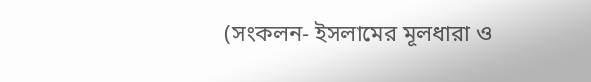(সংকলন- ইসলামের মূলধারা ও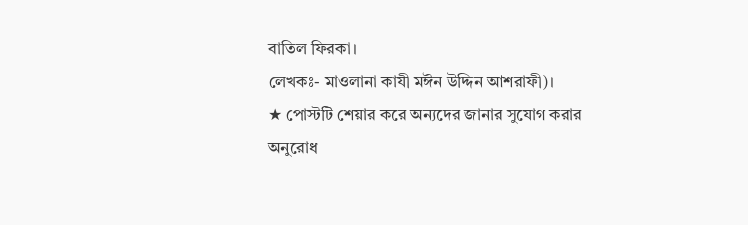বাতিল ফিরকা।
লেখকঃ- মাওলানা কাযী মঈন উদ্দিন আশরাফী)।
★ পোস্টটি শেয়ার করে অন্যদের জানার সুযোগ করার অনুরোধ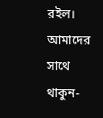রইল।
আমাদের সাথে থাকুন-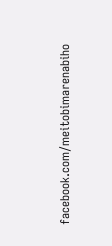facebook.com/meitobimarenabiho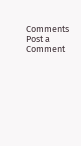Comments
Post a Comment